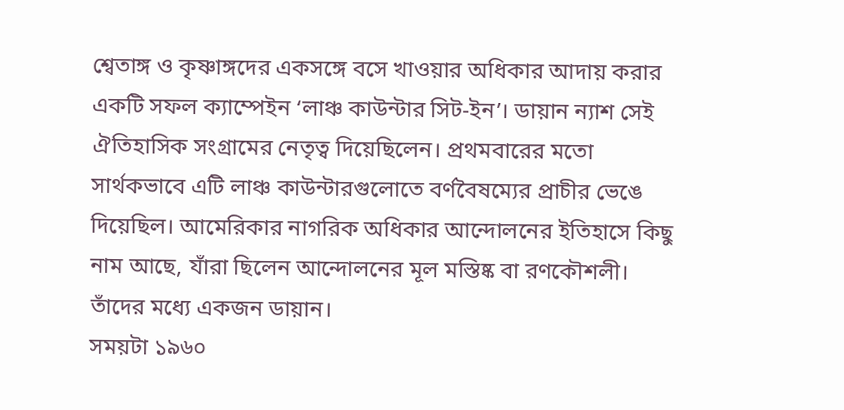শ্বেতাঙ্গ ও কৃষ্ণাঙ্গদের একসঙ্গে বসে খাওয়ার অধিকার আদায় করার একটি সফল ক্যাম্পেইন ‘লাঞ্চ কাউন্টার সিট-ইন’। ডায়ান ন্যাশ সেই ঐতিহাসিক সংগ্রামের নেতৃত্ব দিয়েছিলেন। প্রথমবারের মতো সার্থকভাবে এটি লাঞ্চ কাউন্টারগুলোতে বর্ণবৈষম্যের প্রাচীর ভেঙে দিয়েছিল। আমেরিকার নাগরিক অধিকার আন্দোলনের ইতিহাসে কিছু নাম আছে, যাঁরা ছিলেন আন্দোলনের মূল মস্তিষ্ক বা রণকৌশলী। তাঁদের মধ্যে একজন ডায়ান।
সময়টা ১৯৬০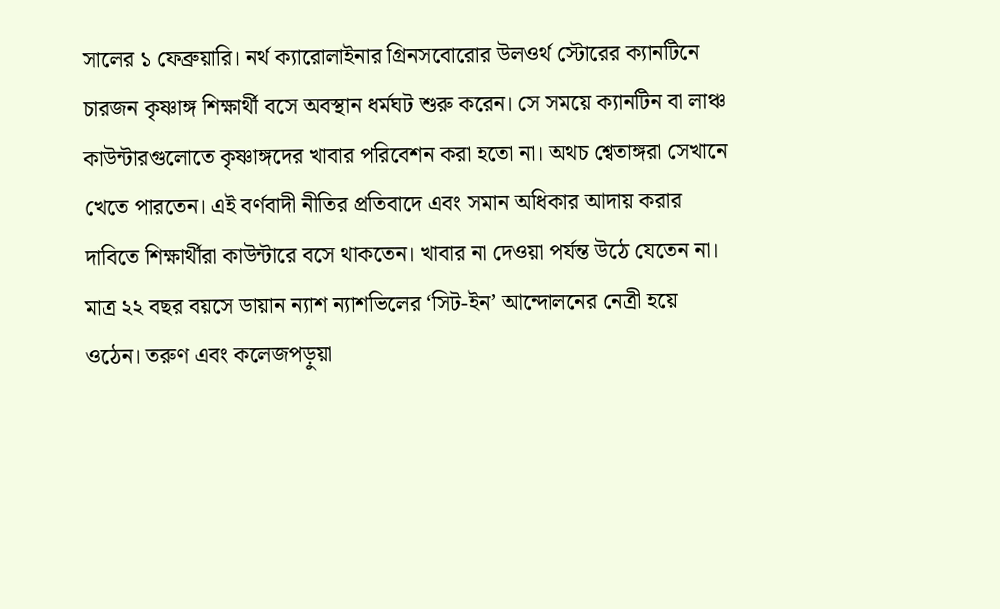সালের ১ ফেব্রুয়ারি। নর্থ ক্যারোলাইনার গ্রিনসবোরোর উলওর্থ স্টোরের ক্যানটিনে চারজন কৃষ্ণাঙ্গ শিক্ষার্থী বসে অবস্থান ধর্মঘট শুরু করেন। সে সময়ে ক্যানটিন বা লাঞ্চ কাউন্টারগুলোতে কৃষ্ণাঙ্গদের খাবার পরিবেশন করা হতো না। অথচ শ্বেতাঙ্গরা সেখানে খেতে পারতেন। এই বর্ণবাদী নীতির প্রতিবাদে এবং সমান অধিকার আদায় করার দাবিতে শিক্ষার্থীরা কাউন্টারে বসে থাকতেন। খাবার না দেওয়া পর্যন্ত উঠে যেতেন না।
মাত্র ২২ বছর বয়সে ডায়ান ন্যাশ ন্যাশভিলের ‘সিট-ইন’ আন্দোলনের নেত্রী হয়ে ওঠেন। তরুণ এবং কলেজপড়ুয়া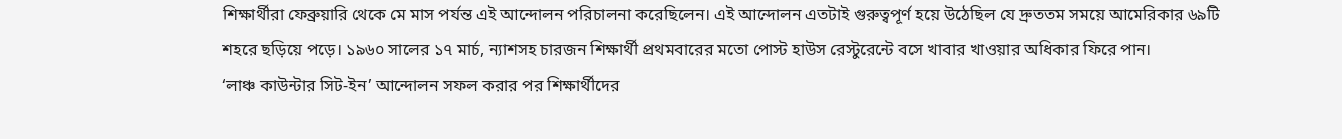শিক্ষার্থীরা ফেব্রুয়ারি থেকে মে মাস পর্যন্ত এই আন্দোলন পরিচালনা করেছিলেন। এই আন্দোলন এতটাই গুরুত্বপূর্ণ হয়ে উঠেছিল যে দ্রুততম সময়ে আমেরিকার ৬৯টি শহরে ছড়িয়ে পড়ে। ১৯৬০ সালের ১৭ মার্চ, ন্যাশসহ চারজন শিক্ষার্থী প্রথমবারের মতো পোস্ট হাউস রেস্টুরেন্টে বসে খাবার খাওয়ার অধিকার ফিরে পান।
‘লাঞ্চ কাউন্টার সিট-ইন’ আন্দোলন সফল করার পর শিক্ষার্থীদের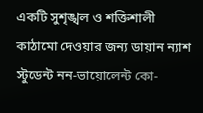একটি সুশৃঙ্খল ও শক্তিশালী কাঠামো দেওয়ার জন্য ডায়ান ন্যাশ স্টুডেন্ট নন-ভায়োলেন্ট কো-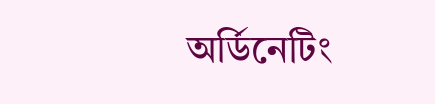অর্ডিনেটিং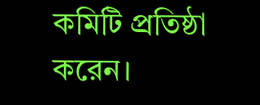কমিটি প্রতিষ্ঠা করেন।